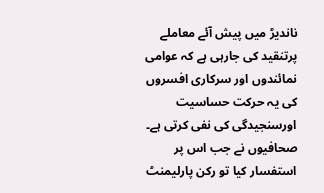ناندیڑ میں پیش آئے معاملے پرتنقید کی جارہی ہے کہ عوامی نمائندوں اور سرکاری افسروں کی یہ حرکت حساسیت اورسنجیدگی کی نفی کرتی ہے۔ صحافیوں نے جب اس پر استفسار کیا تو رکن پارلیمنٹ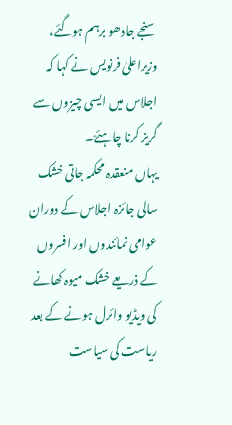سنجے جادھو برہم ہوگئے، وزیراعلیٰ فرنویس نے کہا کہ اجلاس میں ایسی چیزوں سے گریز کرنا چاہئےْ۔
یہاں منعقدہ محکمہ جاتی خشک سالی جائزہ اجلاس کے دوران عوامی نمائندوں اور افسروں کے ذریعے خشک میوہ کھانے کی ویڈیو وائرل ہونے کے بعد ریاست کی سیاست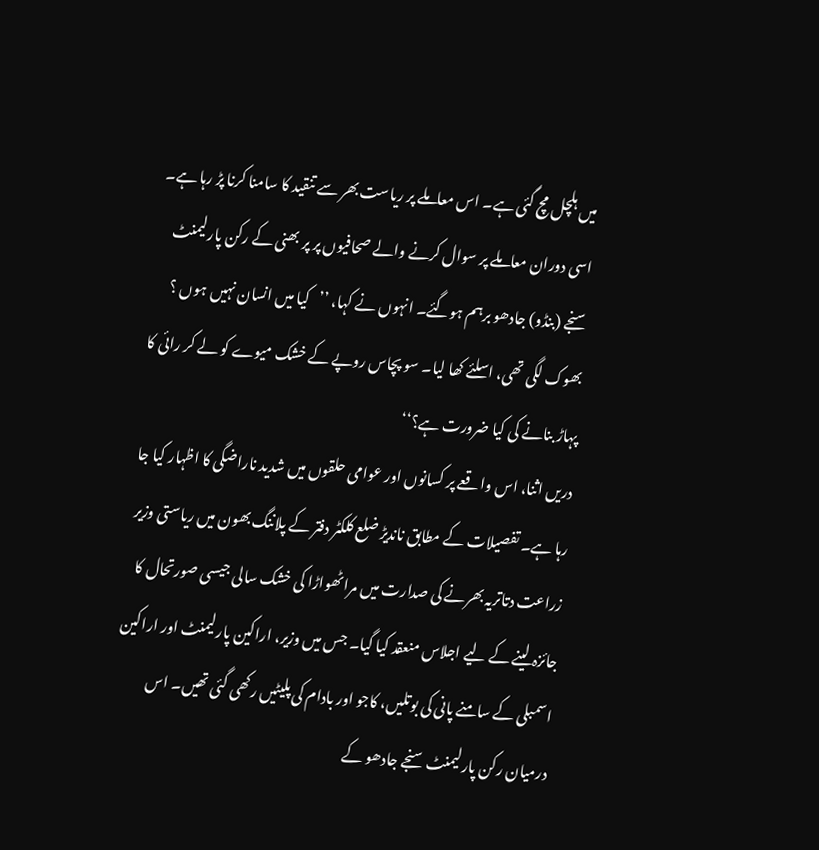میں ہلچل مچ گئی ہے۔ اس معاملے پر ریاست بھر سے تنقید کا سامنا کرنا پڑ رہا ہے۔ اسی دوران معاملے پر سوال کرنے والے صحافیوں پر پر بھنی کے رکن پارلیمنٹ سنجے (بنڈو) جادھو برہم ہوگئے۔ انہوں نے کہا، ’’کیا میں انسان نہیں ہوں ؟ بھوک لگی تھی، اسلئے کھا لیا۔ سو پچاس روپے کے خشک میوے کو لے کر رائی کا پہاڑ بنانے کی کیا ضرورت ہے؟‘‘
دریں اثنا، اس واقعے پر کسانوں اور عوامی حلقوں میں شدید ناراضگی کا اظہار کیا جا رہا ہے۔ تفصیلات کے مطابق ناندیڑ ضلع کلکٹر دفتر کے پلاننگ بھون میں ریاستی وزیر زراعت دتاتریہ بھرنے کی صدارت میں مراٹھواڑا کی خشک سالی جیسی صورتحال کا جائزہ لینے کے لیے اجلاس منعقد کیا گیا۔ جس میں وزیر، اراکین پارلیمنٹ اور اراکین اسمبلی کے سامنے پانی کی بوتلیں، کاجو اور بادام کی پلیٹیں رکھی گئی تھیں۔ اس درمیان رکن پارلیمنٹ سنجے جادھو کے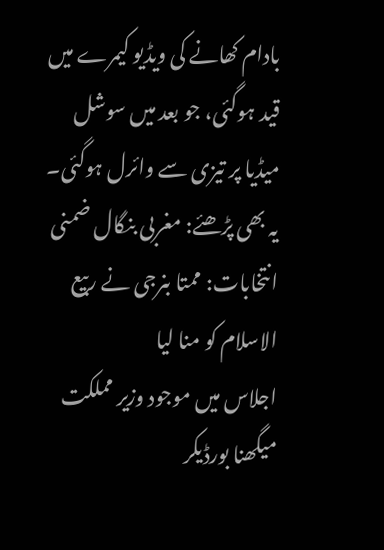بادام کھانے کی ویڈیو کیمرے میں قید ہوگئی، جو بعد میں سوشل میڈیا پر تیزی سے وائرل ہوگئی۔
یہ بھی پڑھئے: مغربی بنگال ضمنی انتخابات: ممتا بنرجی نے ربیع الاسلام کو منا لیا
اجلاس میں موجود وزیر مملکت میگھنا بورڈیکر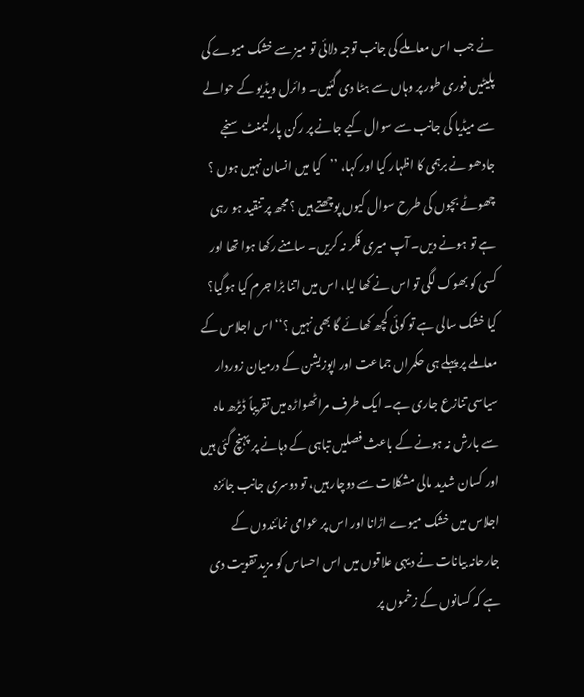نے جب اس معاملے کی جانب توجہ دلائی تو میز سے خشک میوے کی پلیٹیں فوری طور پر وہاں سے ہٹا دی گئیں۔ وائرل ویڈیو کے حوالے سے میڈیا کی جانب سے سوال کیے جانے پر رکن پارلیمنٹ سنجے جادھو نے برہمی کا اظہار کیا اور کہا، ’’کیا میں انسان نہیں ہوں ؟ چھوٹے بچوں کی طرح سوال کیوں پوچھتے ہیں ؟ مجھ پر تنقید ہو رہی ہے تو ہونے دیں۔ آپ میری فکر نہ کریں۔ سامنے رکھا ہوا تھا اور کسی کو بھوک لگی تو اس نے کھا لیا، اس میں اتنا بڑا جرم کیا ہوگیا؟ کیا خشک سالی ہے تو کوئی کچھ کھائے گا بھی نہیں ؟‘‘ اس اجلاس کے معاملے پر پہلے ہی حکمراں جماعت اور اپوزیشن کے درمیان زوردار سیاسی تنازع جاری ہے۔ ایک طرف مراٹھواڑہ میں تقریباً ڈیڑھ ماہ سے بارش نہ ہونے کے باعث فصلیں تباہی کے دہانے پر پہنچ گئی ہیں اور کسان شدید مالی مشکلات سے دوچار ہیں، تو دوسری جانب جائزہ اجلاس میں خشک میوے اڑانا اور اس پر عوامی نمائندوں کے جارحانہ بیانات نے دیہی علاقوں میں اس احساس کو مزید تقویت دی ہے کہ کسانوں کے زخموں پر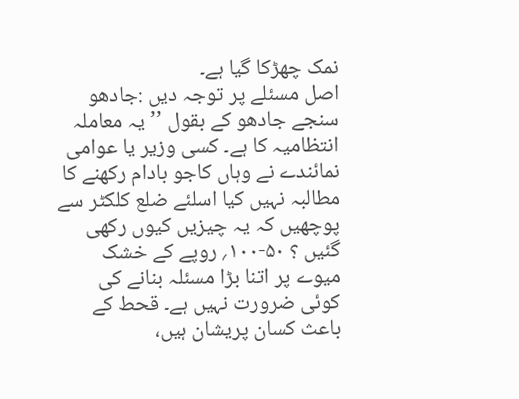نمک چھڑکا گیا ہے۔
اصل مسئلے پر توجہ دیں :جادھو
سنجے جادھو کے بقول ’’یہ معاملہ انتظامیہ کا ہے۔ کسی وزیر یا عوامی نمائندے نے وہاں کاجو بادام رکھنے کا مطالبہ نہیں کیا اسلئے ضلع کلکٹر سے پوچھیں کہ یہ چیزیں کیوں رکھی گئیں ؟ ۵۰-۱۰۰؍ روپے کے خشک میوے پر اتنا بڑا مسئلہ بنانے کی کوئی ضرورت نہیں ہے۔ قحط کے باعث کسان پریشان ہیں،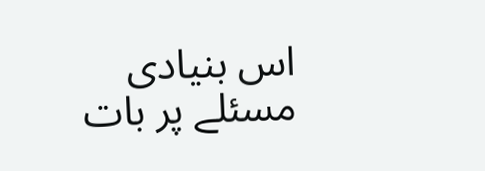اس بنیادی مسئلے پر بات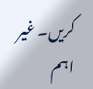کریں۔ غیر اہم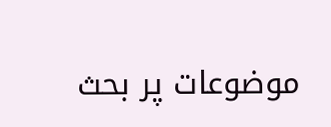موضوعات پر بحث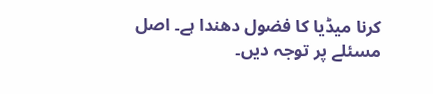کرنا میڈیا کا فضول دھندا ہے۔ اصل مسئلے پر توجہ دیں۔